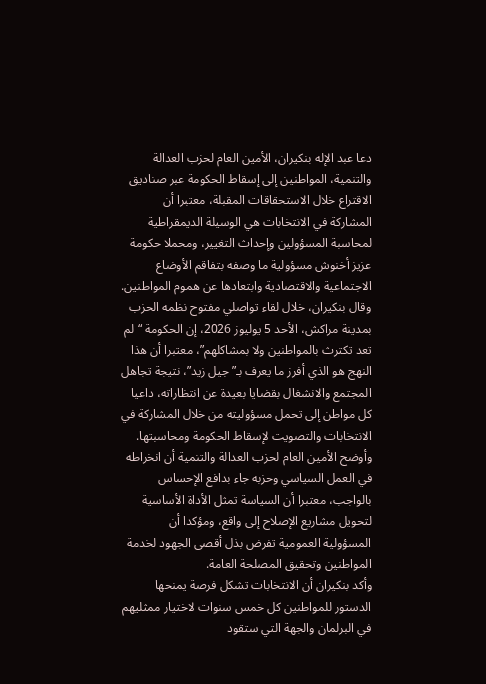دعا عبد الإله بنكيران، الأمين العام لحزب العدالة والتنمية، المواطنين إلى إسقاط الحكومة عبر صناديق الاقتراع خلال الاستحقاقات المقبلة، معتبرا أن المشاركة في الانتخابات هي الوسيلة الديمقراطية لمحاسبة المسؤولين وإحداث التغيير، ومحملا حكومة عزيز أخنوش مسؤولية ما وصفه بتفاقم الأوضاع الاجتماعية والاقتصادية وابتعادها عن هموم المواطنين.
وقال بنكيران، خلال لقاء تواصلي مفتوح نظمه الحزب بمدينة مراكش، الأحد 5 يوليوز 2026، إن الحكومة “لم تعد تكترث بالمواطنين ولا بمشاكلهم”، معتبرا أن هذا النهج هو الذي أفرز ما يعرف بـ”جيل زيد”، نتيجة تجاهل المجتمع والانشغال بقضايا بعيدة عن انتظاراته، داعيا كل مواطن إلى تحمل مسؤوليته من خلال المشاركة في الانتخابات والتصويت لإسقاط الحكومة ومحاسبتها.
وأوضح الأمين العام لحزب العدالة والتنمية أن انخراطه في العمل السياسي وحزبه جاء بدافع الإحساس بالواجب، معتبرا أن السياسة تمثل الأداة الأساسية لتحويل مشاريع الإصلاح إلى واقع، ومؤكدا أن المسؤولية العمومية تفرض بذل أقصى الجهود لخدمة المواطنين وتحقيق المصلحة العامة.
وأكد بنكيران أن الانتخابات تشكل فرصة يمنحها الدستور للمواطنين كل خمس سنوات لاختيار ممثليهم في البرلمان والجهة التي ستقود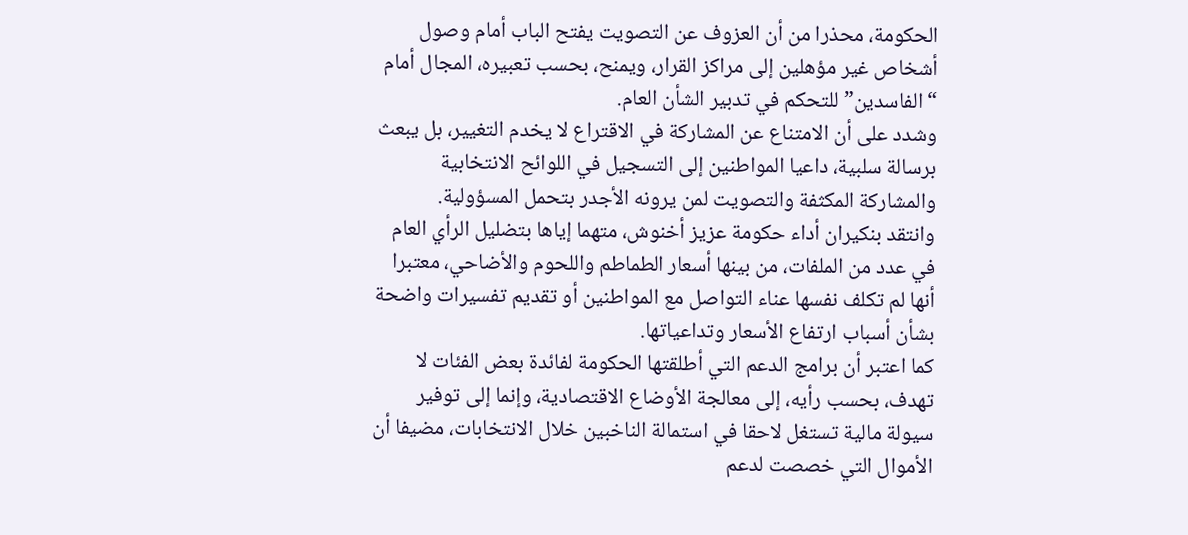الحكومة، محذرا من أن العزوف عن التصويت يفتح الباب أمام وصول أشخاص غير مؤهلين إلى مراكز القرار، ويمنح، بحسب تعبيره، المجال أمام “الفاسدين” للتحكم في تدبير الشأن العام.
وشدد على أن الامتناع عن المشاركة في الاقتراع لا يخدم التغيير، بل يبعث برسالة سلبية، داعيا المواطنين إلى التسجيل في اللوائح الانتخابية والمشاركة المكثفة والتصويت لمن يرونه الأجدر بتحمل المسؤولية.
وانتقد بنكيران أداء حكومة عزيز أخنوش، متهما إياها بتضليل الرأي العام في عدد من الملفات، من بينها أسعار الطماطم واللحوم والأضاحي، معتبرا أنها لم تكلف نفسها عناء التواصل مع المواطنين أو تقديم تفسيرات واضحة بشأن أسباب ارتفاع الأسعار وتداعياتها.
كما اعتبر أن برامج الدعم التي أطلقتها الحكومة لفائدة بعض الفئات لا تهدف، بحسب رأيه، إلى معالجة الأوضاع الاقتصادية، وإنما إلى توفير سيولة مالية تستغل لاحقا في استمالة الناخبين خلال الانتخابات، مضيفا أن الأموال التي خصصت لدعم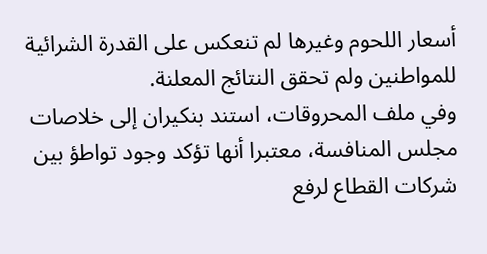أسعار اللحوم وغيرها لم تنعكس على القدرة الشرائية للمواطنين ولم تحقق النتائج المعلنة.
وفي ملف المحروقات، استند بنكيران إلى خلاصات مجلس المنافسة، معتبرا أنها تؤكد وجود تواطؤ بين شركات القطاع لرفع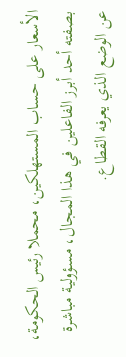الأسعار على حساب المستهلكين، محملا رئيس الحكومة، بصفته أحد أبرز الفاعلين في هذا المجال، مسؤولية مباشرة عن الوضع الذي يعرفه القطاع.